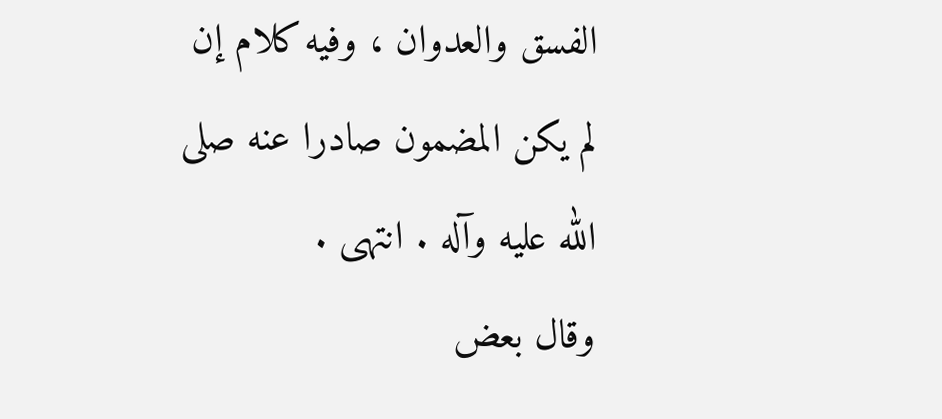الفسق والعدوان ، وفيه كلام إن لم يكن المضمون صادرا عنه صلى الله عليه وآله . انتهى .
وقال بعض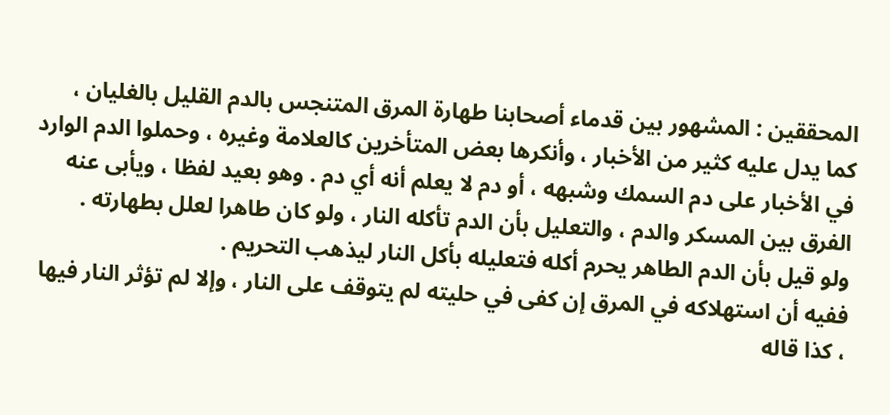المحققين : المشهور بين قدماء أصحابنا طهارة المرق المتنجس بالدم القليل بالغليان ، كما يدل عليه كثير من الأخبار ، وأنكرها بعض المتأخرين كالعلامة وغيره ، وحملوا الدم الوارد في الأخبار على دم السمك وشبهه ، أو دم لا يعلم أنه أي دم . وهو بعيد لفظا ، ويأبى عنه الفرق بين المسكر والدم ، والتعليل بأن الدم تأكله النار ، ولو كان طاهرا لعلل بطهارته .
ولو قيل بأن الدم الطاهر يحرم أكله فتعليله بأكل النار ليذهب التحريم .
ففيه أن استهلاكه في المرق إن كفى في حليته لم يتوقف على النار ، وإلا لم تؤثر النار فيها ، كذا قاله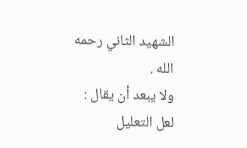الشهيد الثاني رحمه الله .
ولا يبعد أن يقال : لعل التعليل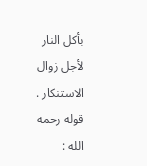بأكل النار لأجل زوال الاستنكار .
قوله رحمه الله :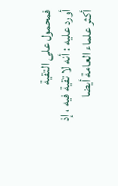فمحمول على التقية
أورد عليه : أنه لا تقية فيه ، إذ أكثر علماء العامة أيضا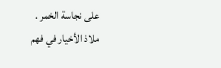على نجاسة الخمر .
ملاذ الأخيار في فهم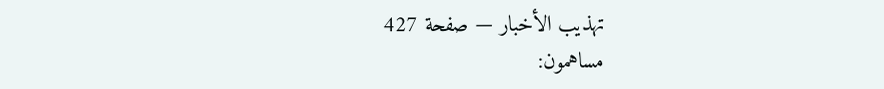تهذيب الأخبار — صفحة 427
مساهمون: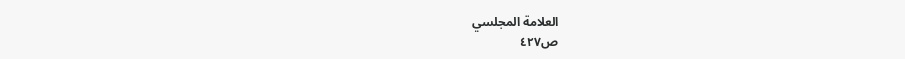العلامة المجلسي
ص٤٢٧